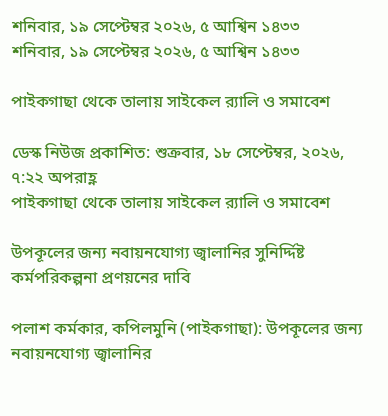শনিবার, ১৯ সেপ্টেম্বর ২০২৬, ৫ আশ্বিন ১৪৩৩
শনিবার, ১৯ সেপ্টেম্বর ২০২৬, ৫ আশ্বিন ১৪৩৩

পাইকগাছা থেকে তালায় সাইকেল র‌্যালি ও সমাবেশ

ডেস্ক নিউজ প্রকাশিত: শুক্রবার, ১৮ সেপ্টেম্বর, ২০২৬, ৭:২২ অপরাহ্ণ
পাইকগাছা থেকে তালায় সাইকেল র‌্যালি ও সমাবেশ

উপকূলের জন্য নবায়নযোগ্য জ্বালানির সুনির্দ্দিষ্ট কর্মপরিকল্পনা প্রণয়নের দাবি

পলাশ কর্মকার, কপিলমুনি (পাইকগাছা): উপকূলের জন্য নবায়নযোগ্য জ্বালানির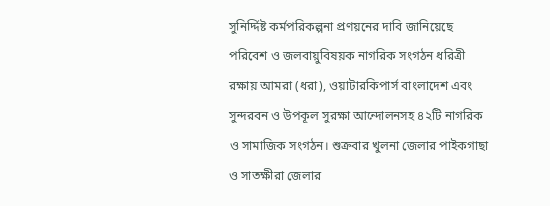সুনির্দ্দিষ্ট কর্মপরিকল্পনা প্রণয়নের দাবি জানিয়েছে পরিবেশ ও জলবায়ুবিষয়ক নাগরিক সংগঠন ধরিত্রী রক্ষায় আমরা (ধরা), ওয়াটারকিপার্স বাংলাদেশ এবং সুন্দরবন ও উপকূল সুরক্ষা আন্দোলনসহ ৪২টি নাগরিক ও সামাজিক সংগঠন। শুক্রবার খুলনা জেলার পাইকগাছা ও সাতক্ষীরা জেলার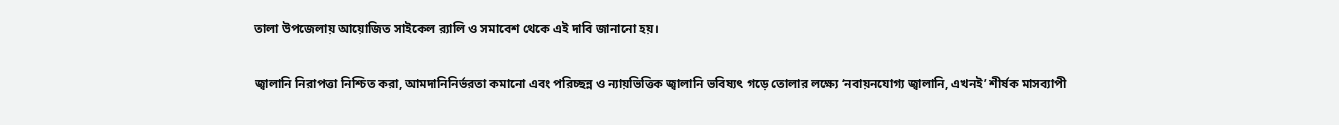তালা উপজেলায় আয়োজিত সাইকেল র‌্যালি ও সমাবেশ থেকে এই দাবি জানানো হয়।

জ্বালানি নিরাপত্তা নিশ্চিত করা, আমদানিনির্ভরতা কমানো এবং পরিচ্ছন্ন ও ন্যায়ভিত্তিক জ্বালানি ভবিষ্যৎ গড়ে তোলার লক্ষ্যে ‘নবায়নযোগ্য জ্বালানি, এখনই’ শীর্ষক মাসব্যাপী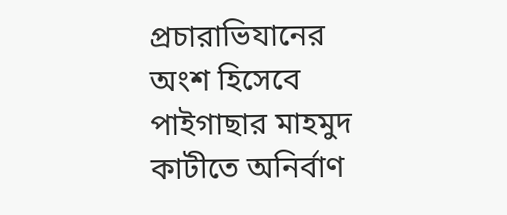প্রচারাভিযানের অংশ হিসেবে পাইগাছার মাহমুদ কাটীতে অনির্বাণ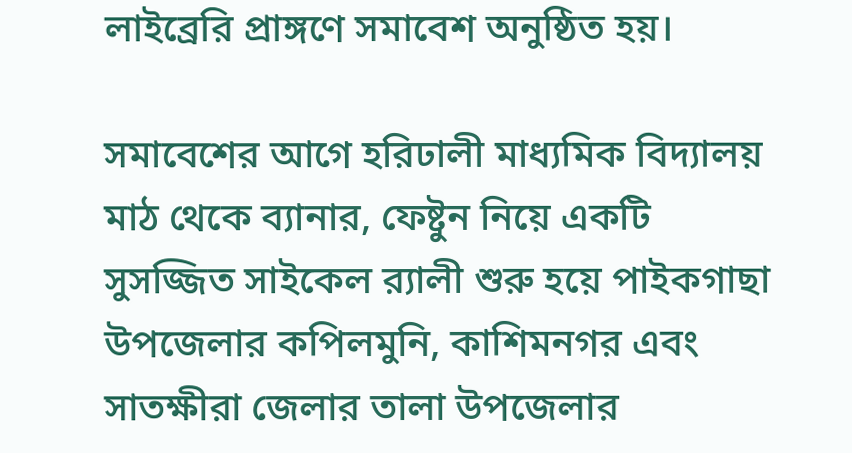লাইব্রেরি প্রাঙ্গণে সমাবেশ অনুষ্ঠিত হয়।

সমাবেশের আগে হরিঢালী মাধ্যমিক বিদ্যালয় মাঠ থেকে ব্যানার, ফেষ্টুন নিয়ে একটি সুসজ্জিত সাইকেল র‌্যালী শুরু হয়ে পাইকগাছা উপজেলার কপিলমুনি, কাশিমনগর এবং সাতক্ষীরা জেলার তালা উপজেলার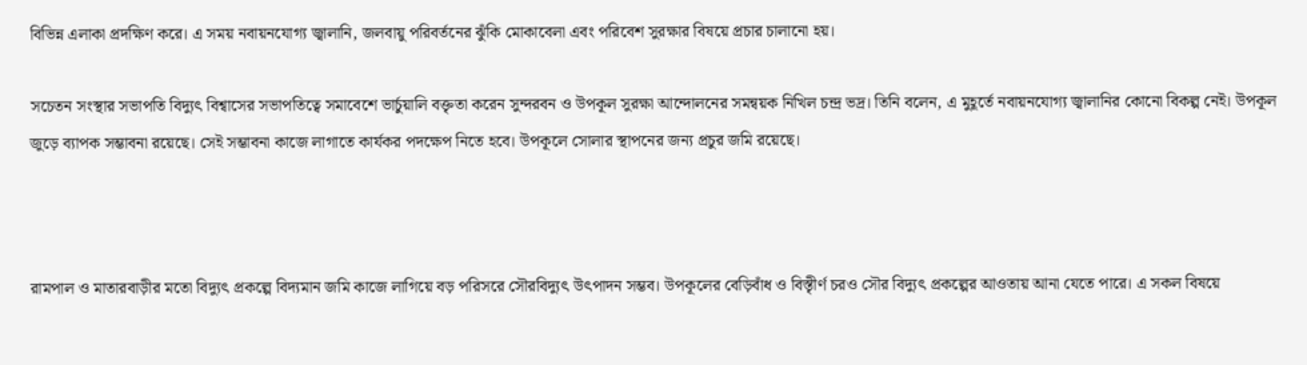বিভিন্ন এলাকা প্রদক্ষিণ করে। এ সময় নবায়নযোগ্য জ্বালানি, জলবায়ু পরিবর্তনের ঝুঁকি মোকাবেলা এবং পরিবেশ সুরক্ষার বিষয়ে প্রচার চালানো হয়।

সচেতন সংস্থার সভাপতি বিদ্যুৎ বিশ্বাসের সভাপতিত্বে সমাবেশে ভার্চুয়ালি বক্তৃতা করেন সুন্দরবন ও উপকূল সুরক্ষা আন্দোলনের সমন্বয়ক নিখিল চন্দ্র ভদ্র। তিনি বলেন, এ মুহূর্তে নবায়নযোগ্য জ্বালানির কোনো বিকল্প নেই। উপকূল জুড়ে ব্যাপক সম্ভাবনা রয়েছে। সেই সম্ভাবনা কাজে লাগাতে কার্যকর পদক্ষেপ নিতে হবে। উপকূলে সোলার স্থাপনের জন্য প্রচুর জমি রয়েছে।



রামপাল ও মাতারবাড়ীর মতো বিদ্যুৎ প্রকল্পে বিদ্যমান জমি কাজে লাগিয়ে বড় পরিসরে সৌরবিদ্যুৎ উৎপাদন সম্ভব। উপকূলের বেড়িবাঁধ ও বিস্তৃীর্ণ চরও সৌর বিদ্যুৎ প্রকল্পের আওতায় আনা যেতে পারে। এ সকল বিষয়ে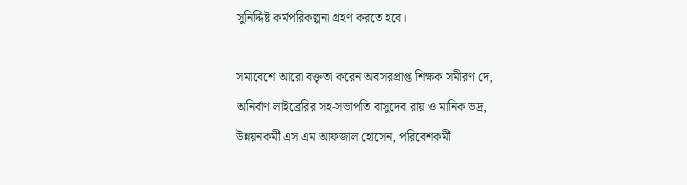সুনির্দ্দিষ্ট কর্মপরিকল্পনা গ্রহণ করতে হবে।

সমাবেশে আরো বক্তৃতা করেন অবসরপ্রাপ্ত শিক্ষক সমীরণ দে, অনির্বাণ লাইব্রেরির সহ-সভাপতি বাসুদেব রায় ও মানিক ভদ্র, উন্নয়নকর্মী এস এম আফজাল হোসেন, পরিবেশকর্মী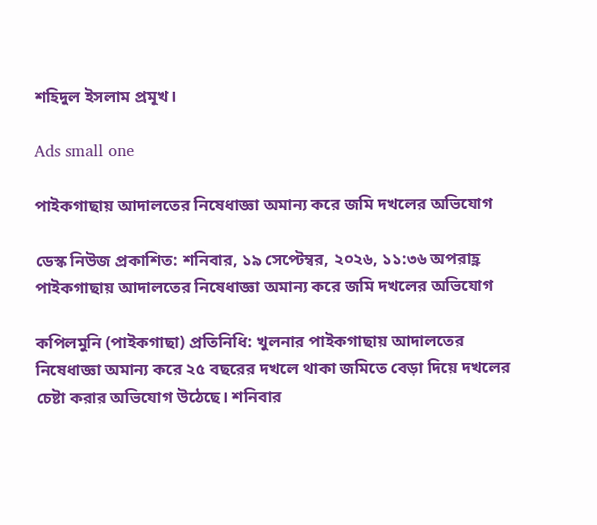শহিদুল ইসলাম প্রমূখ।

Ads small one

পাইকগাছায় আদালতের নিষেধাজ্ঞা অমান্য করে জমি দখলের অভিযোগ

ডেস্ক নিউজ প্রকাশিত: শনিবার, ১৯ সেপ্টেম্বর, ২০২৬, ১১:৩৬ অপরাহ্ণ
পাইকগাছায় আদালতের নিষেধাজ্ঞা অমান্য করে জমি দখলের অভিযোগ

কপিলমুনি (পাইকগাছা) প্রতিনিধি: খুলনার পাইকগাছায় আদালতের নিষেধাজ্ঞা অমান্য করে ২৫ বছরের দখলে থাকা জমিতে বেড়া দিয়ে দখলের চেষ্টা করার অভিযোগ উঠেছে। শনিবার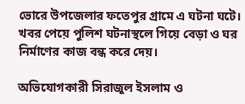ভোরে উপজেলার ফতেপুর গ্রামে এ ঘটনা ঘটে। খবর পেয়ে পুলিশ ঘটনাস্থলে গিয়ে বেড়া ও ঘর নির্মাণের কাজ বন্ধ করে দেয়।

অভিযোগকারী সিরাজুল ইসলাম ও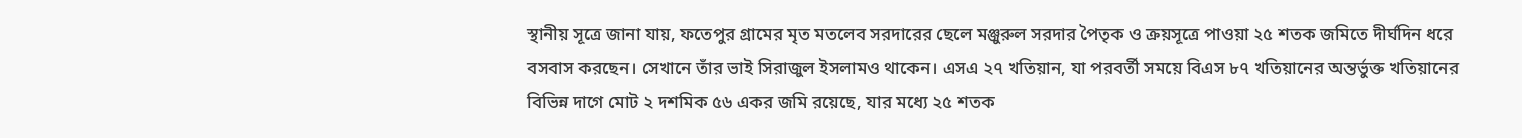স্থানীয় সূত্রে জানা যায়, ফতেপুর গ্রামের মৃত মতলেব সরদারের ছেলে মঞ্জুরুল সরদার পৈতৃক ও ক্রয়সূত্রে পাওয়া ২৫ শতক জমিতে দীর্ঘদিন ধরে বসবাস করছেন। সেখানে তাঁর ভাই সিরাজুল ইসলামও থাকেন। এসএ ২৭ খতিয়ান, যা পরবর্তী সময়ে বিএস ৮৭ খতিয়ানের অন্তর্ভুক্ত খতিয়ানের বিভিন্ন দাগে মোট ২ দশমিক ৫৬ একর জমি রয়েছে, যার মধ্যে ২৫ শতক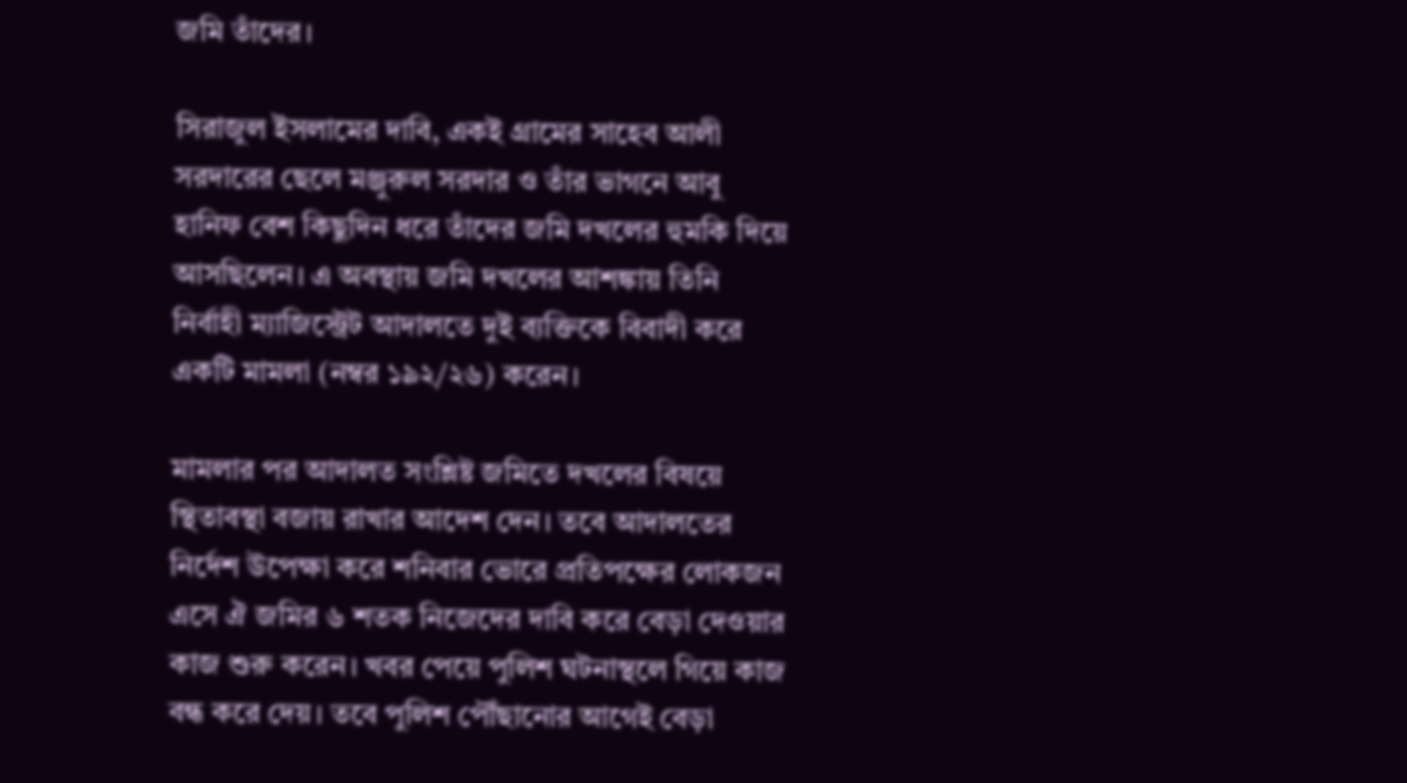জমি তাঁদের।

সিরাজুল ইসলামের দাবি, একই গ্রামের সাহেব আলী সরদারের ছেলে মঞ্জুরুল সরদার ও তাঁর ভাগনে আবু হানিফ বেশ কিছুদিন ধরে তাঁদের জমি দখলের হুমকি দিয়ে আসছিলেন। এ অবস্থায় জমি দখলের আশঙ্কায় তিনি নির্বাহী ম্যাজিস্ট্রেট আদালতে দুই ব্যক্তিকে বিবাদী করে একটি মামলা (নম্বর ১৯২/২৬) করেন।

মামলার পর আদালত সংশ্লিষ্ট জমিতে দখলের বিষয়ে স্থিতাবস্থা বজায় রাখার আদেশ দেন। তবে আদালতের নির্দেশ উপেক্ষা করে শনিবার ভোরে প্রতিপক্ষের লোকজন এসে ঐ জমির ৬ শতক নিজেদের দাবি করে বেড়া দেওয়ার কাজ শুরু করেন। খবর পেয়ে পুলিশ ঘটনাস্থলে গিয়ে কাজ বন্ধ করে দেয়। তবে পুলিশ পৌঁছানোর আগেই বেড়া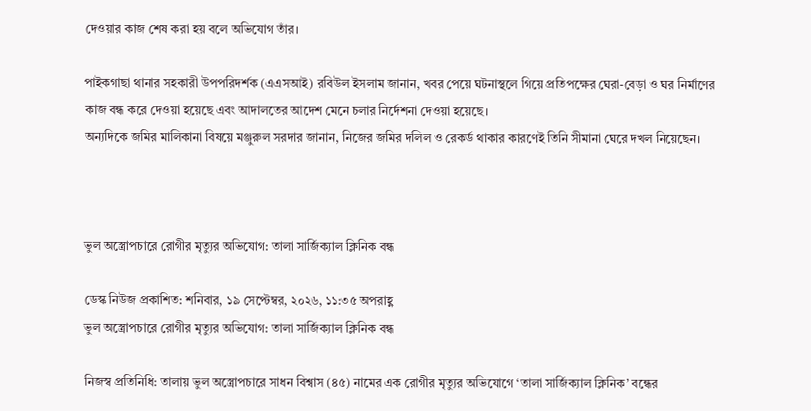দেওয়ার কাজ শেষ করা হয় বলে অভিযোগ তাঁর।

পাইকগাছা থানার সহকারী উপপরিদর্শক (এএসআই) রবিউল ইসলাম জানান, খবর পেয়ে ঘটনাস্থলে গিয়ে প্রতিপক্ষের ঘেরা-বেড়া ও ঘর নির্মাণের কাজ বন্ধ করে দেওয়া হয়েছে এবং আদালতের আদেশ মেনে চলার নির্দেশনা দেওয়া হয়েছে।
অন্যদিকে জমির মালিকানা বিষয়ে মঞ্জুরুল সরদার জানান, নিজের জমির দলিল ও রেকর্ড থাকার কারণেই তিনি সীমানা ঘেরে দখল নিয়েছেন।



ভুল অস্ত্রোপচারে রোগীর মৃত্যুর অভিযোগ: তালা সার্জিক্যাল ক্লিনিক বন্ধ

ডেস্ক নিউজ প্রকাশিত: শনিবার, ১৯ সেপ্টেম্বর, ২০২৬, ১১:৩৫ অপরাহ্ণ
ভুল অস্ত্রোপচারে রোগীর মৃত্যুর অভিযোগ: তালা সার্জিক্যাল ক্লিনিক বন্ধ

নিজস্ব প্রতিনিধি: তালায় ভুল অস্ত্রোপচারে সাধন বিশ্বাস (৪৫) নামের এক রোগীর মৃত্যুর অভিযোগে ‘তালা সার্জিক্যাল ক্লিনিক’ বন্ধের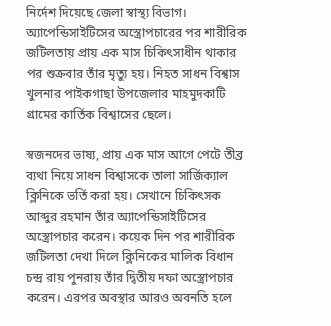নির্দেশ দিয়েছে জেলা স্বাস্থ্য বিভাগ। অ্যাপেন্ডিসাইটিসের অস্ত্রোপচারের পর শারীরিক জটিলতায় প্রায় এক মাস চিকিৎসাধীন থাকার পর শুক্রবার তাঁর মৃত্যু হয়। নিহত সাধন বিশ্বাস খুলনার পাইকগাছা উপজেলার মাহমুদকাটি গ্রামের কার্তিক বিশ্বাসের ছেলে।

স্বজনদের ভাষ্য, প্রায় এক মাস আগে পেটে তীব্র ব্যথা নিয়ে সাধন বিশ্বাসকে তালা সার্জিক্যাল ক্লিনিকে ভর্তি করা হয়। সেখানে চিকিৎসক আব্দুর রহমান তাঁর অ্যাপেন্ডিসাইটিসের অস্ত্রোপচার করেন। কয়েক দিন পর শারীরিক জটিলতা দেখা দিলে ক্লিনিকের মালিক বিধান চন্দ্র রায় পুনরায় তাঁর দ্বিতীয় দফা অস্ত্রোপচার করেন। এরপর অবস্থার আরও অবনতি হলে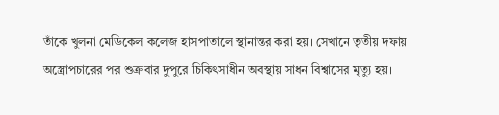তাঁকে খুলনা মেডিকেল কলেজ হাসপাতালে স্থানান্তর করা হয়। সেখানে তৃতীয় দফায় অস্ত্রোপচারের পর শুক্রবার দুপুরে চিকিৎসাধীন অবস্থায় সাধন বিশ্বাসের মৃত্যু হয়।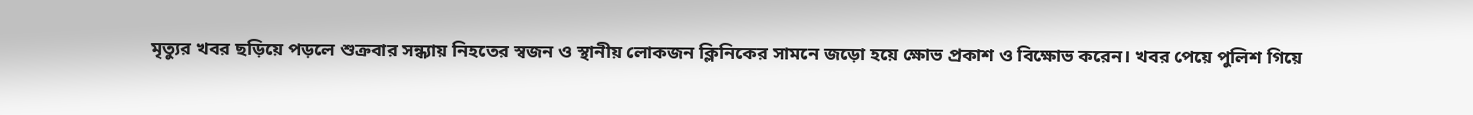মৃত্যুর খবর ছড়িয়ে পড়লে শুক্রবার সন্ধ্যায় নিহতের স্বজন ও স্থানীয় লোকজন ক্লিনিকের সামনে জড়ো হয়ে ক্ষোভ প্রকাশ ও বিক্ষোভ করেন। খবর পেয়ে পুলিশ গিয়ে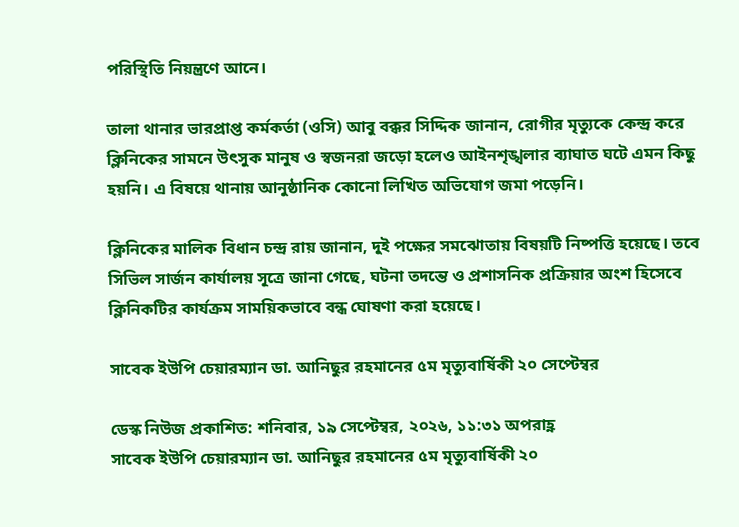পরিস্থিতি নিয়ন্ত্রণে আনে।

তালা থানার ভারপ্রাপ্ত কর্মকর্তা (ওসি) আবু বক্কর সিদ্দিক জানান, রোগীর মৃত্যুকে কেন্দ্র করে ক্লিনিকের সামনে উৎসুক মানুষ ও স্বজনরা জড়ো হলেও আইনশৃঙ্খলার ব্যাঘাত ঘটে এমন কিছু হয়নি। এ বিষয়ে থানায় আনুষ্ঠানিক কোনো লিখিত অভিযোগ জমা পড়েনি।

ক্লিনিকের মালিক বিধান চন্দ্র রায় জানান, দুই পক্ষের সমঝোতায় বিষয়টি নিষ্পত্তি হয়েছে। তবে সিভিল সার্জন কার্যালয় সূত্রে জানা গেছে, ঘটনা তদন্তে ও প্রশাসনিক প্রক্রিয়ার অংশ হিসেবে ক্লিনিকটির কার্যক্রম সাময়িকভাবে বন্ধ ঘোষণা করা হয়েছে।

সাবেক ইউপি চেয়ারম্যান ডা. আনিছুর রহমানের ৫ম মৃত্যুবার্ষিকী ২০ সেপ্টেম্বর

ডেস্ক নিউজ প্রকাশিত: শনিবার, ১৯ সেপ্টেম্বর, ২০২৬, ১১:৩১ অপরাহ্ণ
সাবেক ইউপি চেয়ারম্যান ডা. আনিছুর রহমানের ৫ম মৃত্যুবার্ষিকী ২০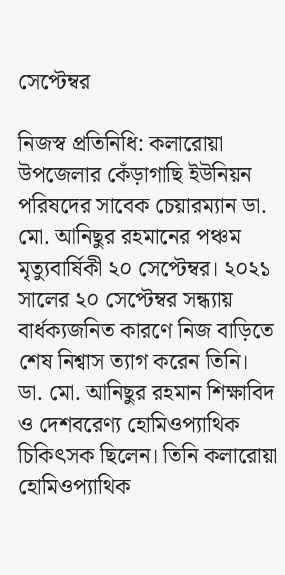সেপ্টেম্বর

নিজস্ব প্রতিনিধি: কলারোয়া উপজেলার কেঁড়াগাছি ইউনিয়ন পরিষদের সাবেক চেয়ারম্যান ডা. মো. আনিছুর রহমানের পঞ্চম মৃত্যুবার্ষিকী ২০ সেপ্টেম্বর। ২০২১ সালের ২০ সেপ্টেম্বর সন্ধ্যায় বার্ধক্যজনিত কারণে নিজ বাড়িতে শেষ নিশ্বাস ত্যাগ করেন তিনি।
ডা. মো. আনিছুর রহমান শিক্ষাবিদ ও দেশবরেণ্য হোমিওপ্যাথিক চিকিৎসক ছিলেন। তিনি কলারোয়া হোমিওপ্যাথিক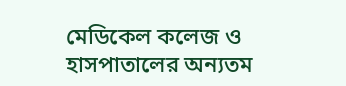মেডিকেল কলেজ ও হাসপাতালের অন্যতম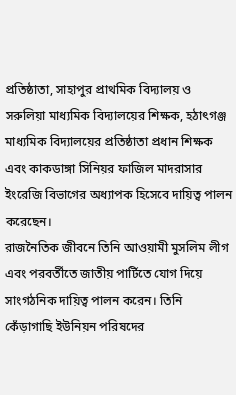প্রতিষ্ঠাতা, সাহাপুর প্রাথমিক বিদ্যালয় ও সরুলিয়া মাধ্যমিক বিদ্যালয়ের শিক্ষক, হঠাৎগঞ্জ মাধ্যমিক বিদ্যালয়ের প্রতিষ্ঠাতা প্রধান শিক্ষক এবং কাকডাঙ্গা সিনিয়র ফাজিল মাদরাসার ইংরেজি বিভাগের অধ্যাপক হিসেবে দায়িত্ব পালন করেছেন।
রাজনৈতিক জীবনে তিনি আওয়ামী মুসলিম লীগ এবং পরবর্তীতে জাতীয় পার্টিতে যোগ দিয়ে সাংগঠনিক দায়িত্ব পালন করেন। তিনি কেঁড়াগাছি ইউনিয়ন পরিষদের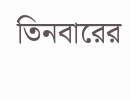তিনবারের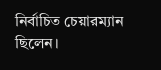নির্বাচিত চেয়ারম্যান ছিলেন।